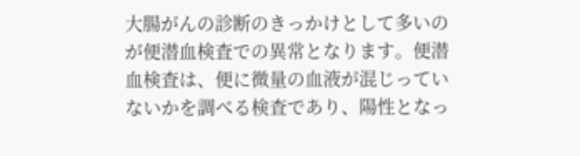大腸がんの診断のきっかけとして多いのが便潜血検査での異常となります。便潜血検査は、便に微量の血液が混じっていないかを調べる検査であり、陽性となっ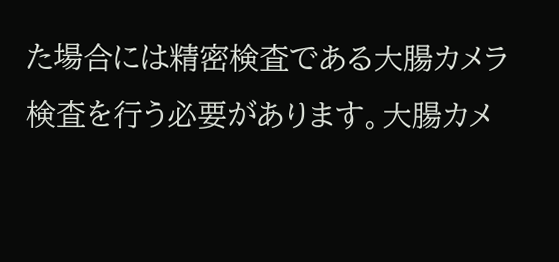た場合には精密検査である大腸カメラ検査を行う必要があります。大腸カメ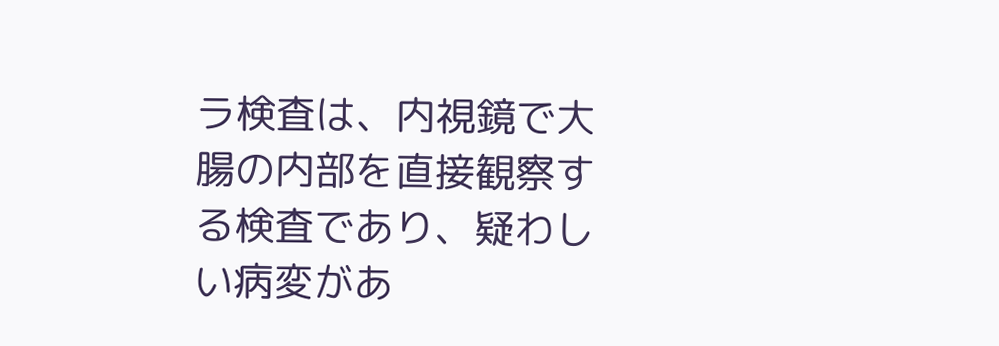ラ検査は、内視鏡で大腸の内部を直接観察する検査であり、疑わしい病変があ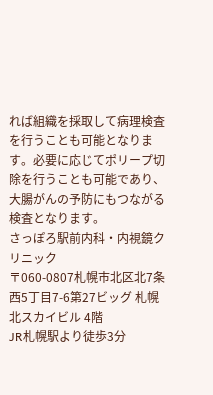れば組織を採取して病理検査を行うことも可能となります。必要に応じてポリープ切除を行うことも可能であり、大腸がんの予防にもつながる検査となります。
さっぽろ駅前内科・内視鏡クリニック
〒060-0807札幌市北区北7条西5丁目7-6第27ビッグ 札幌北スカイビル 4階
JR札幌駅より徒歩3分